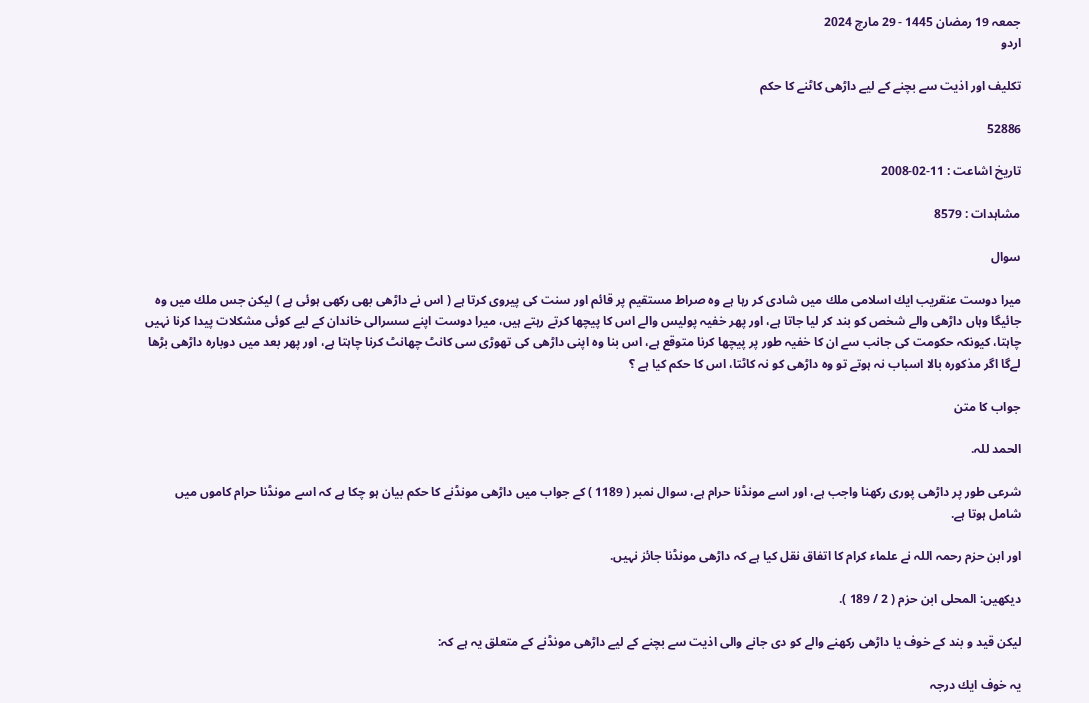جمعہ 19 رمضان 1445 - 29 مارچ 2024
اردو

تكليف اور اذيت سے بچنے كے ليے داڑھى كاٹنے كا حكم

52886

تاریخ اشاعت : 11-02-2008

مشاہدات : 8579

سوال

ميرا دوست عنقريب ايك اسلامى ملك ميں شادى كر رہا ہے وہ صراط مستقيم پر قائم اور سنت كى پيروى كرتا ہے ( اس نے داڑھى بھى ركھى ہوئى ہے ) ليكن جس ملك ميں وہ جائيگا وہاں داڑھى والے شخص كو بند كر ليا جاتا ہے، اور پھر خفيہ پوليس والے اس كا پيچھا كرتے رہتے ہيں، ميرا دوست اپنے سسرالى خاندان كے ليے كوئى مشكلات پيدا كرنا نہيں چاہتا، كيونكہ حكومت كى جانب سے ان كا خفيہ طور پر پيچھا كرنا متوقع ہے، اس بنا وہ اپنى داڑھى كى تھوڑى سى كانٹ چھانٹ كرنا چاہتا ہے، اور پھر بعد ميں دوبارہ داڑھى بڑھا لےگا اگر مذكورہ بالا اسباب نہ ہوتے تو وہ داڑھى كو نہ كاٹتا، اس كا حكم كيا ہے ؟

جواب کا متن

الحمد للہ.

شرعى طور پر داڑھى پورى ركھنا واجب ہے، اور اسے مونڈنا حرام ہے، سوال نمبر ( 1189 ) كے جواب ميں داڑھى مونڈنے كا حكم بيان ہو چكا ہے كہ اسے مونڈنا حرام كاموں ميں شامل ہوتا ہے.

اور ابن حزم رحمہ اللہ نے علماء كرام كا اتفاق نقل كيا ہے كہ داڑھى مونڈنا جائز نہيں.

ديكھيں: المحلى ابن حزم ( 2 / 189 ).

ليكن قيد و بند كے خوف يا داڑھى ركھنے والے كو دى جانے والى اذيت سے بچنے كے ليے داڑھى مونڈنے كے متعلق يہ ہے كہ:

يہ خوف ايك درجہ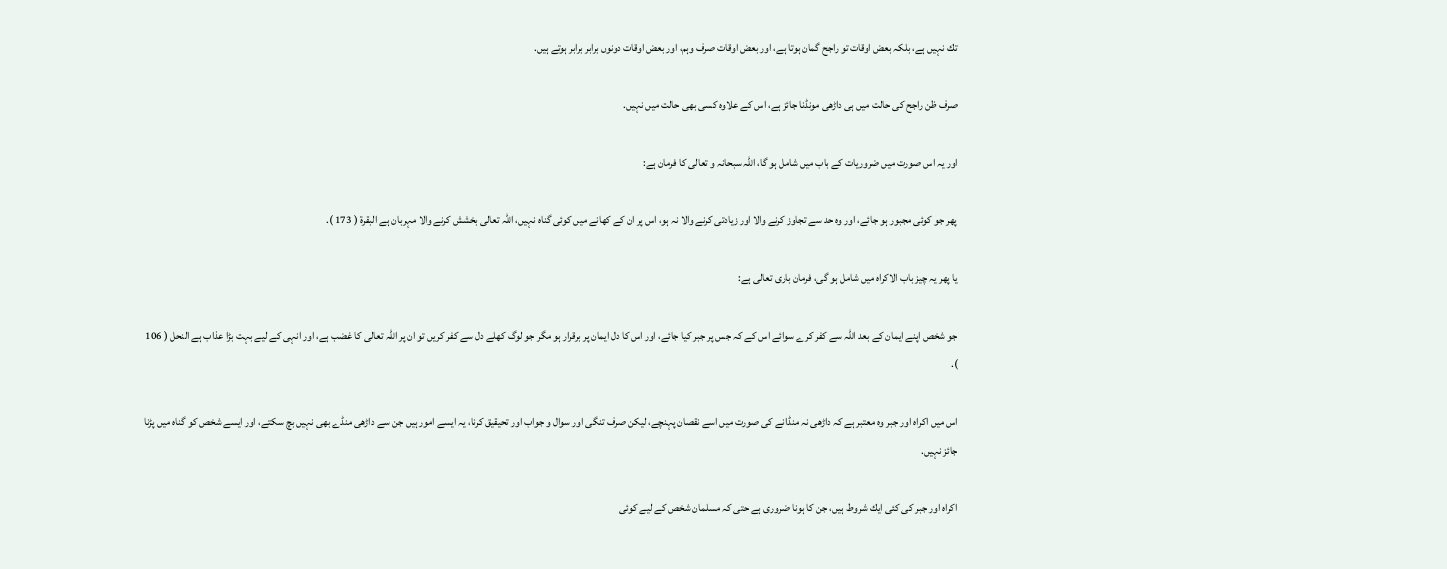تك نہيں ہے، بلكہ بعض اوقات تو راجح گمان ہوتا ہے، اور بعض اوقات صرف وہم، اور بعض اوقات دونوں برابر برابر ہوتے ہيں.

صرف ظن راجح كى حالت ميں ہى داڑھى مونڈنا جائز ہے، اس كے علاوہ كسى بھى حالت ميں نہيں.

اور يہ اس صورت ميں ضروريات كے باب ميں شامل ہو گا، اللہ سبحانہ و تعالى كا فرمان ہے:

پھر جو كوئى مجبور ہو جائے، اور وہ حد سے تجاوز كرنے والا اور زيادتى كرنے والا نہ ہو، اس پر ان كے كھانے ميں كوئى گناہ نہيں، اللہ تعالى بخشش كرنے والا مہربان ہے البقرۃ ( 173 ).

يا پھر يہ چيز باب الاكراہ ميں شامل ہو گى، فرمان بارى تعالى ہے:

جو شخص اپنے ايمان كے بعد اللہ سے كفر كرے سوائے اس كے كہ جس پر جبر كيا جائے، اور اس كا دل ايمان پر برقرار ہو مگر جو لوگ كھلے دل سے كفر كريں تو ان پر اللہ تعالى كا غضب ہے، اور انہى كے ليے بہت بڑا عذاب ہے النحل ( 106 ).

اس ميں اكراہ اور جبر وہ معتبر ہے كہ داڑھى نہ منڈانے كى صورت ميں اسے نقصان پہنچے، ليكن صرف تنگى اور سوال و جواب اور تحيقيق كرنا، يہ ايسے امور ہيں جن سے داڑھى منڈے بھى نہيں بچ سكتے، اور ايسے شخص كو گناہ ميں پڑنا جائز نہيں.

اكراہ اور جبر كى كئى ايك شروط ہيں، جن كا ہونا ضرورى ہے حتى كہ مسلمان شخص كے ليے كوئى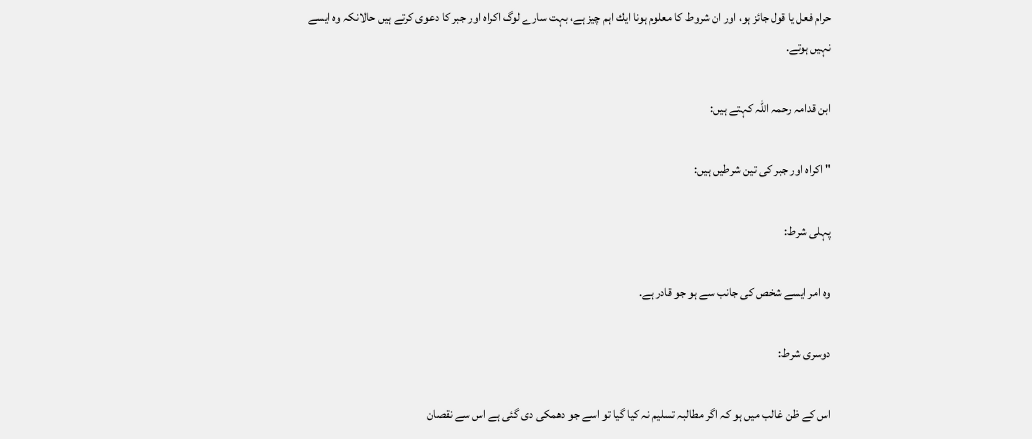حرام فعل يا قول جائز ہو، اور ان شروط كا معلوم ہونا ايك اہم چيز ہے، بہت سارے لوگ اكراہ اور جبر كا دعوى كرتے ہيں حالانكہ وہ ايسے نہيں ہوتے.

ابن قدامہ رحمہ اللہ كہتے ہيں:

" اكراہ اور جبر كى تين شرطيں ہيں:

پہلى شرط:

وہ امر ايسے شخص كى جانب سے ہو جو قادر ہے.

دوسرى شرط:

اس كے ظن غالب ميں ہو كہ اگر مطالبہ تسليم نہ كيا گيا تو اسے جو دھمكى دى گئى ہے اس سے نقصان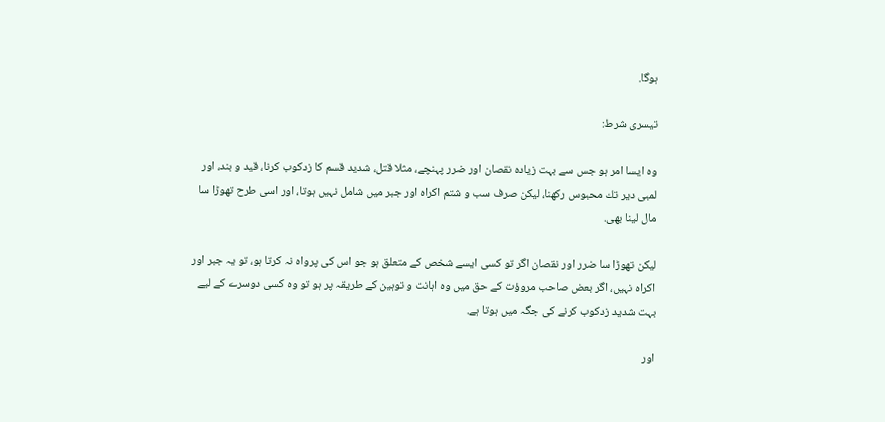ہوگا.

تيسرى شرط:

وہ ايسا امر ہو جس سے بہت زيادہ نقصان اور ضرر پہنچے، مثلا قتل، شديد قسم كا زدكوب كرنا، قيد و بند، اور لمبى دير تك محبوس ركھنا، ليكن صرف سب و شتم اكراہ اور جبر ميں شامل نہيں ہوتا، اور اسى طرح تھوڑا سا مال لينا بھى.

ليكن تھوڑا سا ضرر اور نقصان اگر تو كسى ايسے شخص كے متعلق ہو جو اس كى پرواہ نہ كرتا ہو، تو يہ جبر اور اكراہ نہيں، اگر بعض صاحب مروؤت كے حق ميں وہ اہانت و توہين كے طريقہ پر ہو تو وہ كسى دوسرے كے ليے بہت شديد زدكوب كرنے كى جگہ ميں ہوتا ہے.

اور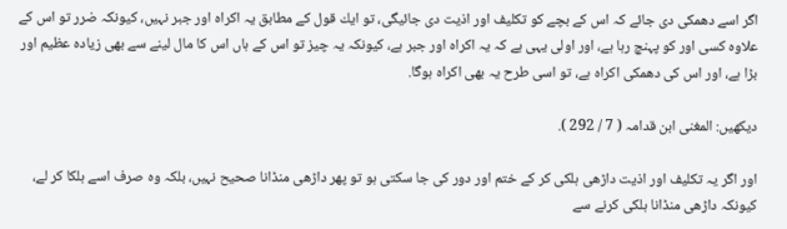اگر اسے دھمكى دى جائے كہ اس كے بچے كو تكليف اور اذيت دى جائيگى، تو ايك قول كے مطابق يہ اكراہ اور جبر نہيں، كيونكہ ضرر تو اس كے علاوہ كسى اور كو پہنچ رہا ہے، اور اولى يہى ہے كہ يہ اكراہ اور جبر ہے، كيونكہ يہ چيز تو اس كے ہاں اس كا مال لينے سے بھى زيادہ عظيم اور بڑا ہے، اور اس كى دھمكى اكراہ ہے، تو اسى طرح يہ بھى اكراہ ہوگا.

ديكھيں: المغنى ابن قدامہ ( 7 / 292 ).

اور اگر يہ تكليف اور اذيت داڑھى ہلكى كر كے ختم اور دور كى جا سكتى ہو تو پھر داڑھى منڈانا صحيح نہيں، بلكہ وہ صرف اسے ہلكا كر لے، كيونكہ داڑھى منڈانا ہلكى كرنے سے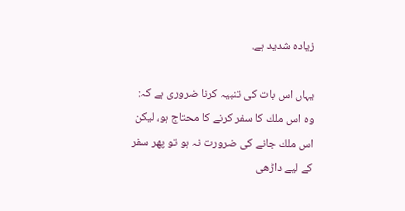زيادہ شديد ہے.

يہاں اس بات كى تنبيہ كرنا ضرورى ہے كہ: وہ اس ملك كا سفر كرنے كا محتاج ہو، ليكن اس ملك جانے كى ضرورت نہ ہو تو پھر سفر كے ليے داڑھى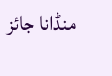منڈانا جائز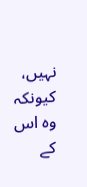نہيں، كيونكہ وہ اس كے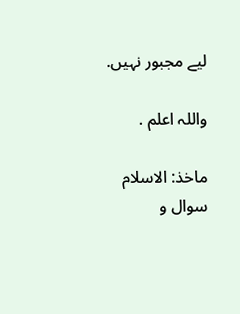ليے مجبور نہيں.

واللہ اعلم .

ماخذ: الاسلام سوال و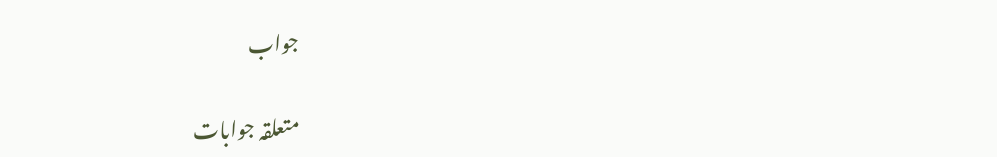جواب

متعلقہ جوابات